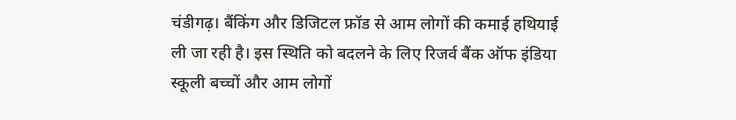चंडीगढ़। बैंकिंग और डिजिटल फ्रॉड से आम लोगों की कमाई हथियाई ली जा रही है। इस स्थिति को बदलने के लिए रिजर्व बैंक ऑफ इंडिया स्कूली बच्चों और आम लोगों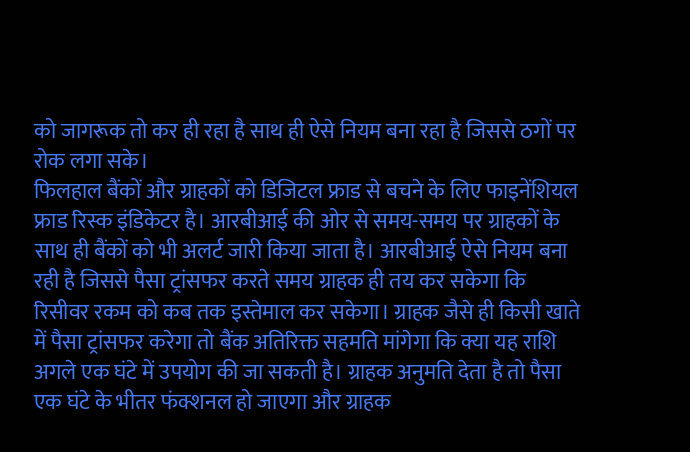को जागरूक तो कर ही रहा है साथ ही ऐसे नियम बना रहा है जिससे ठगों पर रोक लगा सके।
फिलहाल बैंकों और ग्राहकों को डिजिटल फ्राड से बचने के लिए फाइनेंशियल फ्राड रिस्क इंडिकेटर है। आरबीआई की ओर से समय-समय पर ग्राहकों के साथ ही बैंकों को भी अलर्ट जारी किया जाता है। आरबीआई ऐसे नियम बना रही है जिससे पैसा ट्रांसफर करते समय ग्राहक ही तय कर सकेगा कि रिसीवर रकम को कब तक इस्तेमाल कर सकेगा। ग्राहक जैसे ही किसी खाते में पैसा ट्रांसफर करेगा तो बैंक अतिरिक्त सहमति मांगेगा कि क्या यह राशि अगले एक घंटे में उपयोग की जा सकती है। ग्राहक अनुमति देता है तो पैसा एक घंटे के भीतर फंक्शनल हो जाएगा और ग्राहक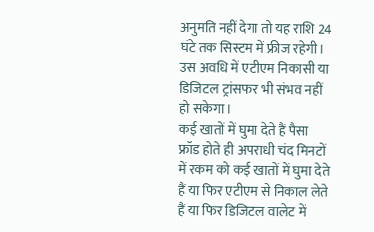अनुमति नहीं देगा तो यह राशि 24 घंटे तक सिस्टम में फ्रीज रहेगी। उस अवधि में एटीएम निकासी या डिजिटल ट्रांसफर भी संभव नहीं हो सकेगा।
कई खातों में घुमा देते हैं पैसा
फ्रॉड होते ही अपराधी चंद मिनटों में रकम को कई खातों में घुमा देते हैं या फिर एटीएम से निकाल लेते हैं या फिर डिजिटल वालेट में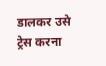डालकर उसे ट्रेस करना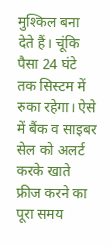मुश्किल बना देते हैं। चूंकि पैसा 24 घंटे तक सिस्टम में रुका रहेगा। ऐसे में बैंक व साइबर सेल को अलर्ट करके खाते फ्रीज करने का पूरा समय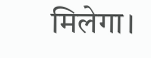मिलेगा।